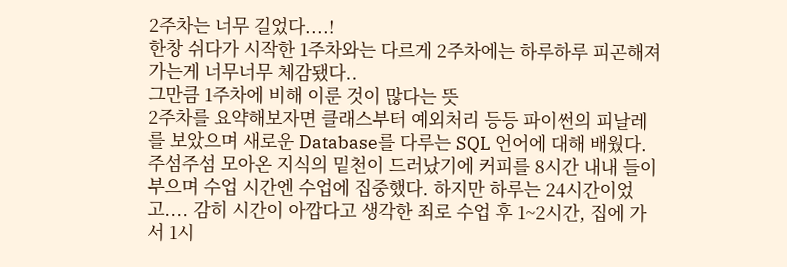2주차는 너무 길었다....!
한창 쉬다가 시작한 1주차와는 다르게 2주차에는 하루하루 피곤해져 가는게 너무너무 체감됐다..
그만큼 1주차에 비해 이룬 것이 많다는 뜻
2주차를 요약해보자면 클래스부터 예외처리 등등 파이썬의 피날레를 보았으며 새로운 Database를 다루는 SQL 언어에 대해 배웠다.
주섬주섬 모아온 지식의 밑천이 드러났기에 커피를 8시간 내내 들이부으며 수업 시간엔 수업에 집중했다. 하지만 하루는 24시간이었고.... 감히 시간이 아깝다고 생각한 죄로 수업 후 1~2시간, 집에 가서 1시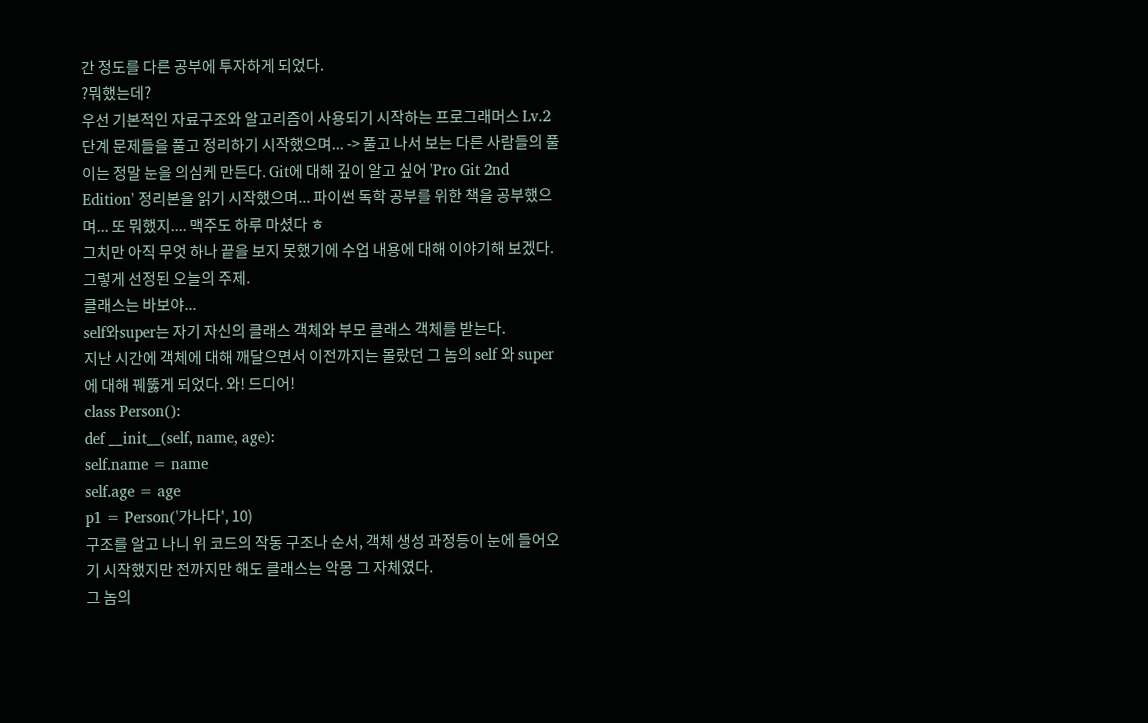간 정도를 다른 공부에 투자하게 되었다.
?뭐했는데?
우선 기본적인 자료구조와 알고리즘이 사용되기 시작하는 프로그래머스 Lv.2 단계 문제들을 풀고 정리하기 시작했으며... -> 풀고 나서 보는 다른 사람들의 풀이는 정말 눈을 의심케 만든다. Git에 대해 깊이 알고 싶어 'Pro Git 2nd Edition' 정리본을 읽기 시작했으며... 파이썬 독학 공부를 위한 책을 공부했으며... 또 뭐했지.... 맥주도 하루 마셨다 ㅎ
그치만 아직 무엇 하나 끝을 보지 못했기에 수업 내용에 대해 이야기해 보겠다.
그렇게 선정된 오늘의 주제.
클래스는 바보야...
self와super는 자기 자신의 클래스 객체와 부모 클래스 객체를 받는다.
지난 시간에 객체에 대해 깨달으면서 이전까지는 몰랐던 그 놈의 self 와 super 에 대해 꿰뚫게 되었다. 와! 드디어!
class Person():
def __init__(self, name, age):
self.name = name
self.age = age
p1 = Person('가나다', 10)
구조를 알고 나니 위 코드의 작동 구조나 순서, 객체 생성 과정등이 눈에 들어오기 시작했지만 전까지만 해도 클래스는 악몽 그 자체였다.
그 놈의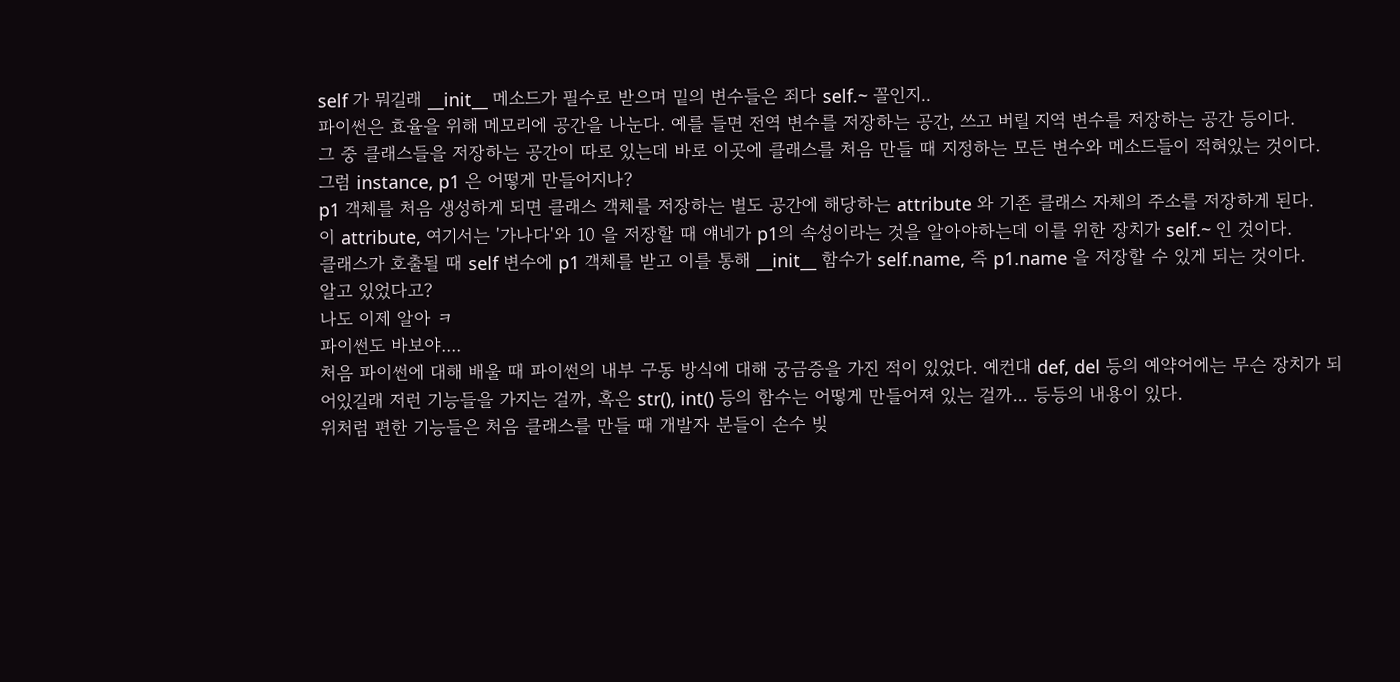self 가 뭐길래 __init__ 메소드가 필수로 받으며 밑의 변수들은 죄다 self.~ 꼴인지..
파이썬은 효율을 위해 메모리에 공간을 나눈다. 예를 들면 전역 변수를 저장하는 공간, 쓰고 버릴 지역 변수를 저장하는 공간 등이다.
그 중 클래스들을 저장하는 공간이 따로 있는데 바로 이곳에 클래스를 처음 만들 때 지정하는 모든 변수와 메소드들이 적혀있는 것이다.
그럼 instance, p1 은 어떻게 만들어지나?
p1 객체를 처음 생성하게 되면 클래스 객체를 저장하는 별도 공간에 해당하는 attribute 와 기존 클래스 자체의 주소를 저장하게 된다.
이 attribute, 여기서는 '가나다'와 10 을 저장할 때 얘네가 p1의 속성이라는 것을 알아야하는데 이를 위한 장치가 self.~ 인 것이다.
클래스가 호출될 때 self 변수에 p1 객체를 받고 이를 통해 __init__ 함수가 self.name, 즉 p1.name 을 저장할 수 있게 되는 것이다.
알고 있었다고?
나도 이제 알아 ㅋ
파이썬도 바보야....
처음 파이썬에 대해 배울 때 파이썬의 내부 구동 방식에 대해 궁금증을 가진 적이 있었다. 예컨대 def, del 등의 예약어에는 무슨 장치가 되어있길래 저런 기능들을 가지는 걸까, 혹은 str(), int() 등의 함수는 어떻게 만들어져 있는 걸까... 등등의 내용이 있다.
위처럼 편한 기능들은 처음 클래스를 만들 때 개발자 분들이 손수 빚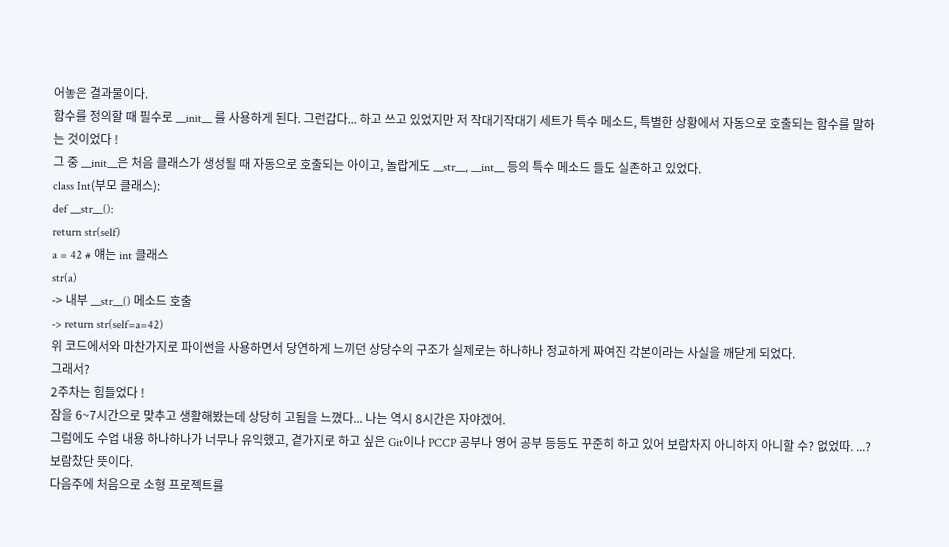어놓은 결과물이다.
함수를 정의할 때 필수로 __init__ 를 사용하게 된다. 그런갑다... 하고 쓰고 있었지만 저 작대기작대기 세트가 특수 메소드, 특별한 상황에서 자동으로 호출되는 함수를 말하는 것이었다 !
그 중 __init__은 처음 클래스가 생성될 때 자동으로 호출되는 아이고, 놀랍게도 __str__, __int__ 등의 특수 메소드 들도 실존하고 있었다.
class Int(부모 클래스):
def __str__():
return str(self)
a = 42 # 얘는 int 클래스
str(a)
-> 내부 __str__() 메소드 호출
-> return str(self=a=42)
위 코드에서와 마찬가지로 파이썬을 사용하면서 당연하게 느끼던 상당수의 구조가 실제로는 하나하나 정교하게 짜여진 각본이라는 사실을 깨닫게 되었다.
그래서?
2주차는 힘들었다 !
잠을 6~7시간으로 맞추고 생활해봤는데 상당히 고됨을 느꼈다... 나는 역시 8시간은 자야겠어.
그럼에도 수업 내용 하나하나가 너무나 유익했고, 곁가지로 하고 싶은 Git이나 PCCP 공부나 영어 공부 등등도 꾸준히 하고 있어 보람차지 아니하지 아니할 수? 없었따. ...? 보람찼단 뜻이다.
다음주에 처음으로 소형 프로젝트를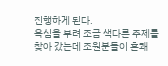진행하게 된다.
욕심을 부려 조금 색다른 주제를 찾아 갔는데 조원분들이 혼쾌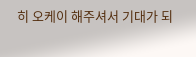히 오케이 해주셔서 기대가 되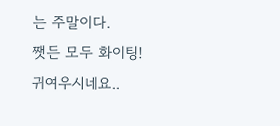는 주말이다.
쨋든 모두 화이팅!
귀여우시네요..